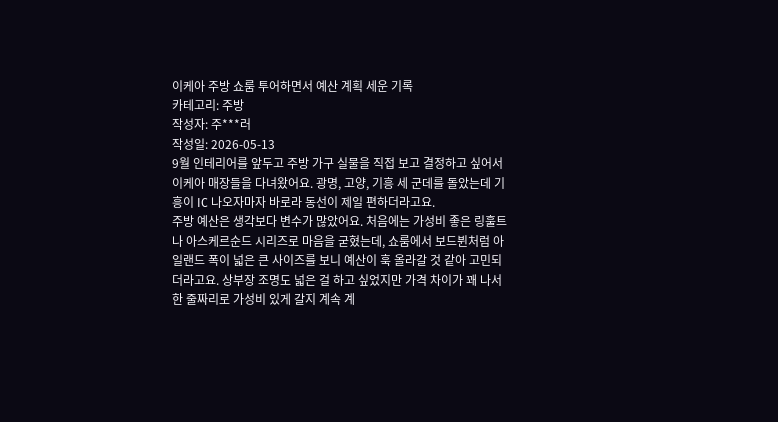이케아 주방 쇼룸 투어하면서 예산 계획 세운 기록
카테고리: 주방
작성자: 주***러
작성일: 2026-05-13
9월 인테리어를 앞두고 주방 가구 실물을 직접 보고 결정하고 싶어서 이케아 매장들을 다녀왔어요. 광명, 고양, 기흥 세 군데를 돌았는데 기흥이 IC 나오자마자 바로라 동선이 제일 편하더라고요.
주방 예산은 생각보다 변수가 많았어요. 처음에는 가성비 좋은 링훌트나 아스케르순드 시리즈로 마음을 굳혔는데, 쇼룸에서 보드뷘처럼 아일랜드 폭이 넓은 큰 사이즈를 보니 예산이 훅 올라갈 것 같아 고민되더라고요. 상부장 조명도 넓은 걸 하고 싶었지만 가격 차이가 꽤 나서 한 줄짜리로 가성비 있게 갈지 계속 계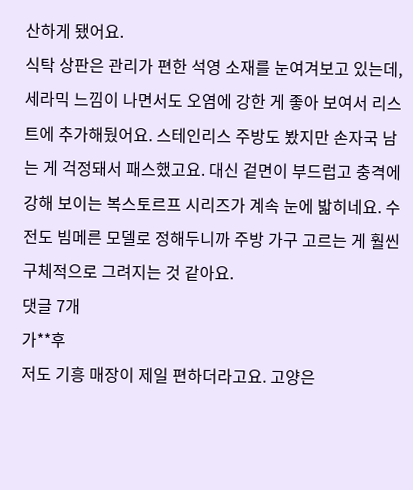산하게 됐어요.
식탁 상판은 관리가 편한 석영 소재를 눈여겨보고 있는데, 세라믹 느낌이 나면서도 오염에 강한 게 좋아 보여서 리스트에 추가해뒀어요. 스테인리스 주방도 봤지만 손자국 남는 게 걱정돼서 패스했고요. 대신 겉면이 부드럽고 충격에 강해 보이는 복스토르프 시리즈가 계속 눈에 밟히네요. 수전도 빔메른 모델로 정해두니까 주방 가구 고르는 게 훨씬 구체적으로 그려지는 것 같아요.
댓글 7개
가**후
저도 기흥 매장이 제일 편하더라고요. 고양은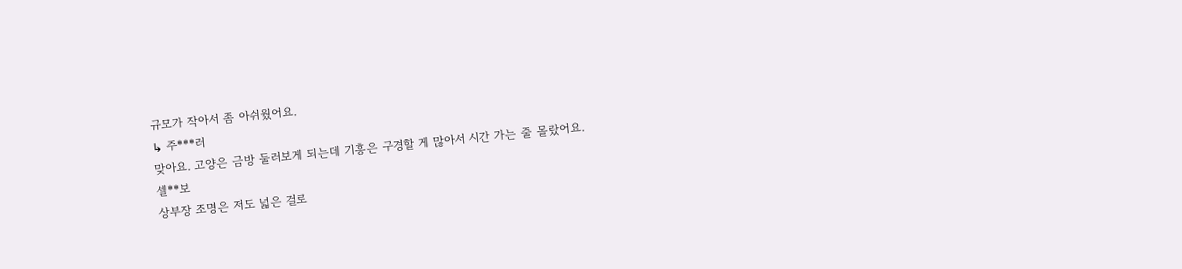규모가 작아서 좀 아쉬웠어요.
↳ 주***러
맞아요. 고양은 금방 둘러보게 되는데 기흥은 구경할 게 많아서 시간 가는 줄 몰랐어요.
셀**보
상부장 조명은 저도 넓은 걸로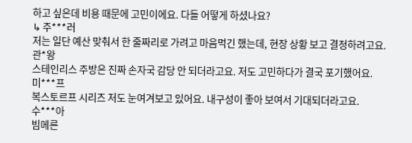하고 싶은데 비용 때문에 고민이에요. 다들 어떻게 하셨나요?
↳ 주***러
저는 일단 예산 맞춰서 한 줄짜리로 가려고 마음먹긴 했는데, 현장 상황 보고 결정하려고요.
관*왕
스테인리스 주방은 진짜 손자국 감당 안 되더라고요. 저도 고민하다가 결국 포기했어요.
미***프
복스토르프 시리즈 저도 눈여겨보고 있어요. 내구성이 좋아 보여서 기대되더라고요.
수***아
빔메른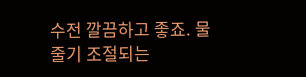수전 깔끔하고 좋죠. 물줄기 조절되는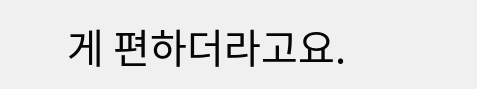게 편하더라고요.